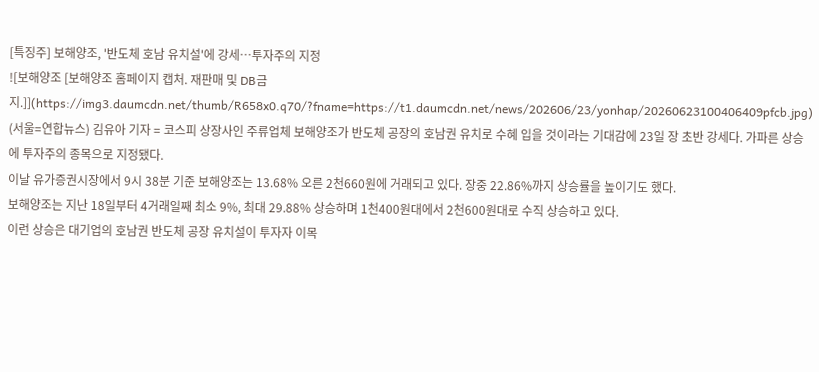[특징주] 보해양조, '반도체 호남 유치설'에 강세…투자주의 지정
![보해양조 [보해양조 홈페이지 캡처. 재판매 및 DB금지.]](https://img3.daumcdn.net/thumb/R658x0.q70/?fname=https://t1.daumcdn.net/news/202606/23/yonhap/20260623100406409pfcb.jpg)
(서울=연합뉴스) 김유아 기자 = 코스피 상장사인 주류업체 보해양조가 반도체 공장의 호남권 유치로 수혜 입을 것이라는 기대감에 23일 장 초반 강세다. 가파른 상승에 투자주의 종목으로 지정됐다.
이날 유가증권시장에서 9시 38분 기준 보해양조는 13.68% 오른 2천660원에 거래되고 있다. 장중 22.86%까지 상승률을 높이기도 했다.
보해양조는 지난 18일부터 4거래일째 최소 9%, 최대 29.88% 상승하며 1천400원대에서 2천600원대로 수직 상승하고 있다.
이런 상승은 대기업의 호남권 반도체 공장 유치설이 투자자 이목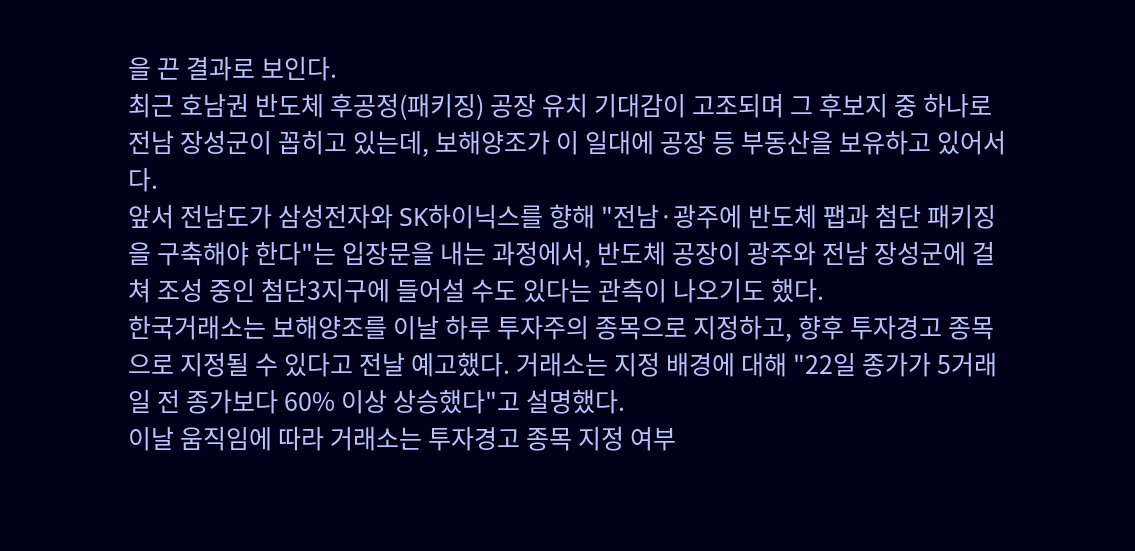을 끈 결과로 보인다.
최근 호남권 반도체 후공정(패키징) 공장 유치 기대감이 고조되며 그 후보지 중 하나로 전남 장성군이 꼽히고 있는데, 보해양조가 이 일대에 공장 등 부동산을 보유하고 있어서다.
앞서 전남도가 삼성전자와 SK하이닉스를 향해 "전남·광주에 반도체 팹과 첨단 패키징을 구축해야 한다"는 입장문을 내는 과정에서, 반도체 공장이 광주와 전남 장성군에 걸쳐 조성 중인 첨단3지구에 들어설 수도 있다는 관측이 나오기도 했다.
한국거래소는 보해양조를 이날 하루 투자주의 종목으로 지정하고, 향후 투자경고 종목으로 지정될 수 있다고 전날 예고했다. 거래소는 지정 배경에 대해 "22일 종가가 5거래일 전 종가보다 60% 이상 상승했다"고 설명했다.
이날 움직임에 따라 거래소는 투자경고 종목 지정 여부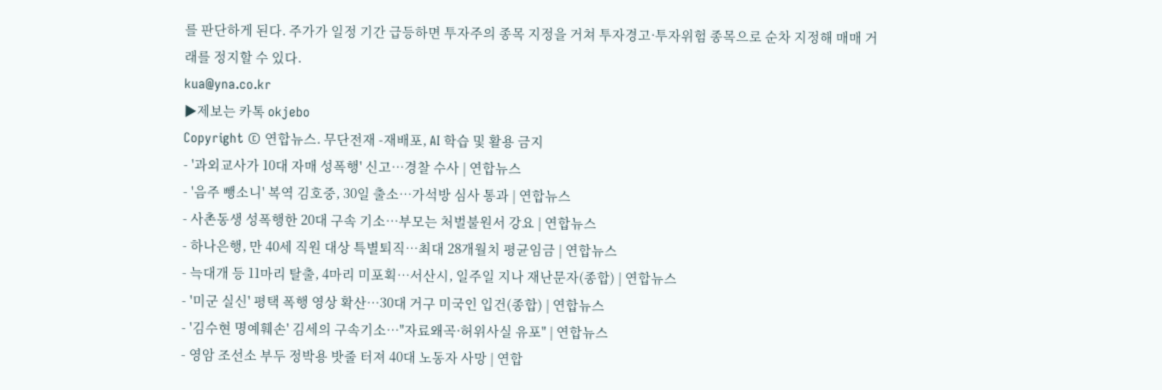를 판단하게 된다. 주가가 일정 기간 급등하면 투자주의 종목 지정을 거쳐 투자경고·투자위험 종목으로 순차 지정해 매매 거래를 정지할 수 있다.
kua@yna.co.kr
▶제보는 카톡 okjebo
Copyright © 연합뉴스. 무단전재 -재배포, AI 학습 및 활용 금지
- '과외교사가 10대 자매 성폭행' 신고…경찰 수사 | 연합뉴스
- '음주 뺑소니' 복역 김호중, 30일 출소…가석방 심사 통과 | 연합뉴스
- 사촌동생 성폭행한 20대 구속 기소…부모는 처벌불원서 강요 | 연합뉴스
- 하나은행, 만 40세 직원 대상 특별퇴직…최대 28개월치 평균임금 | 연합뉴스
- 늑대개 등 11마리 탈출, 4마리 미포획…서산시, 일주일 지나 재난문자(종합) | 연합뉴스
- '미군 실신' 평택 폭행 영상 확산…30대 거구 미국인 입건(종합) | 연합뉴스
- '김수현 명예훼손' 김세의 구속기소…"자료왜곡·허위사실 유포" | 연합뉴스
- 영암 조선소 부두 정박용 밧줄 터져 40대 노동자 사망 | 연합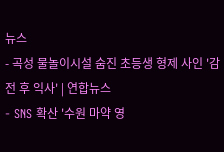뉴스
- 곡성 물놀이시설 숨진 초등생 형제 사인 '감전 후 익사' | 연합뉴스
- SNS 확산 '수원 마약 영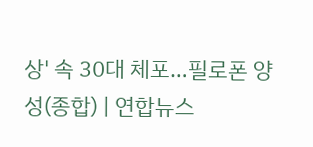상' 속 30대 체포…필로폰 양성(종합) | 연합뉴스